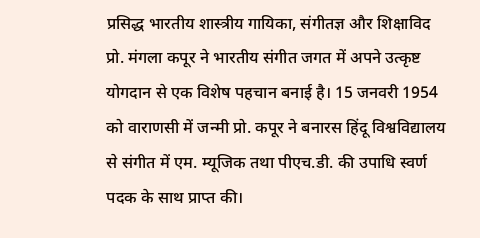प्रसिद्ध भारतीय शास्त्रीय गायिका, संगीतज्ञ और शिक्षाविद प्रो. मंगला कपूर ने भारतीय संगीत जगत में अपने उत्कृष्ट योगदान से एक विशेष पहचान बनाई है। 15 जनवरी 1954 को वाराणसी में जन्मी प्रो. कपूर ने बनारस हिंदू विश्वविद्यालय से संगीत में एम. म्यूजिक तथा पीएच.डी. की उपाधि स्वर्ण पदक के साथ प्राप्त की।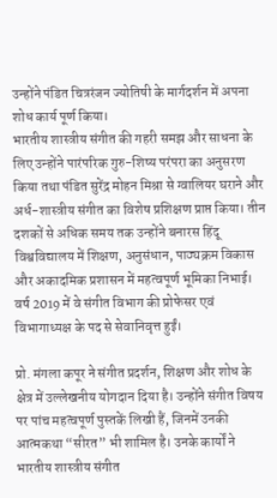उन्होंने पंडित चित्ररंजन ज्योतिषी के मार्गदर्शन में अपना शोध कार्य पूर्ण किया।
भारतीय शास्त्रीय संगीत की गहरी समझ और साधना के लिए उन्होंने पारंपरिक गुरु-शिष्य परंपरा का अनुसरण किया तथा पंडित सुरेंद्र मोहन मिश्रा से ग्वालियर घराने और अर्ध-शास्त्रीय संगीत का विशेष प्रशिक्षण प्राप्त किया। तीन दशकों से अधिक समय तक उन्होंने बनारस हिंदू विश्वविद्यालय में शिक्षण, अनुसंधान, पाठ्यक्रम विकास और अकादमिक प्रशासन में महत्वपूर्ण भूमिका निभाई। वर्ष 2019 में वे संगीत विभाग की प्रोफेसर एवं विभागाध्यक्ष के पद से सेवानिवृत्त हुईं।

प्रो. मंगला कपूर ने संगीत प्रदर्शन, शिक्षण और शोध के क्षेत्र में उल्लेखनीय योगदान दिया है। उन्होंने संगीत विषय पर पांच महत्वपूर्ण पुस्तकें लिखी हैं, जिनमें उनकी आत्मकथा “सीरत” भी शामिल है। उनके कार्यों ने भारतीय शास्त्रीय संगीत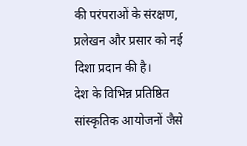की परंपराओं के संरक्षण, प्रलेखन और प्रसार को नई दिशा प्रदान की है।
देश के विभिन्न प्रतिष्ठित सांस्कृतिक आयोजनों जैसे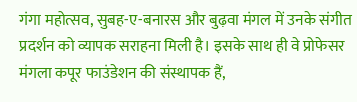गंगा महोत्सव, सुबह-ए-बनारस और बुढ़वा मंगल में उनके संगीत प्रदर्शन को व्यापक सराहना मिली है। इसके साथ ही वे प्रोफेसर मंगला कपूर फाउंडेशन की संस्थापक हैं,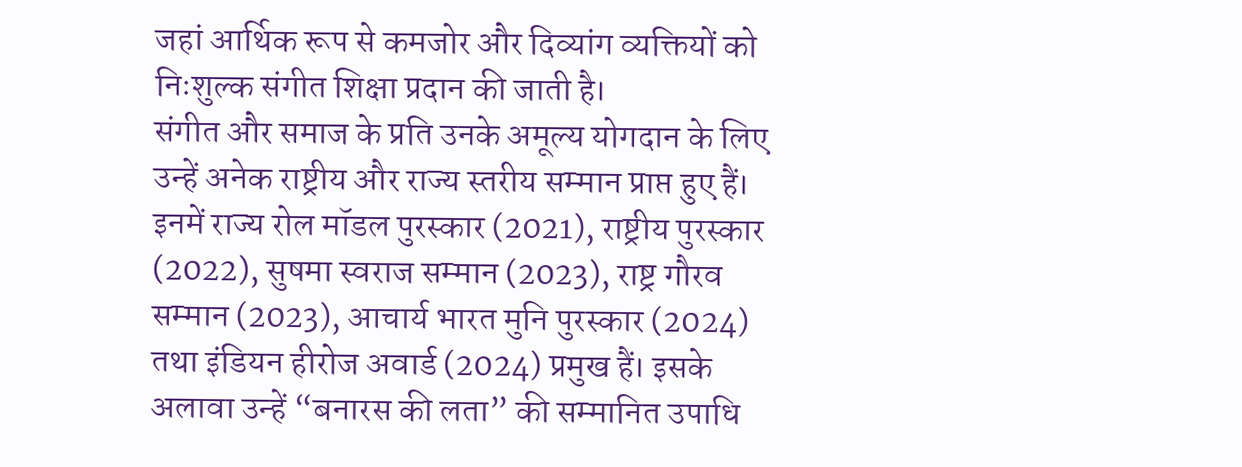जहां आर्थिक रूप से कमजोर और दिव्यांग व्यक्तियों को निःशुल्क संगीत शिक्षा प्रदान की जाती है।
संगीत और समाज के प्रति उनके अमूल्य योगदान के लिए उन्हें अनेक राष्ट्रीय और राज्य स्तरीय सम्मान प्राप्त हुए हैं। इनमें राज्य रोल मॉडल पुरस्कार (2021), राष्ट्रीय पुरस्कार (2022), सुषमा स्वराज सम्मान (2023), राष्ट्र गौरव सम्मान (2023), आचार्य भारत मुनि पुरस्कार (2024) तथा इंडियन हीरोज अवार्ड (2024) प्रमुख हैं। इसके अलावा उन्हें “बनारस की लता” की सम्मानित उपाधि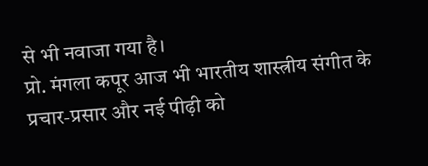से भी नवाजा गया है।
प्रो. मंगला कपूर आज भी भारतीय शास्त्रीय संगीत के प्रचार-प्रसार और नई पीढ़ी को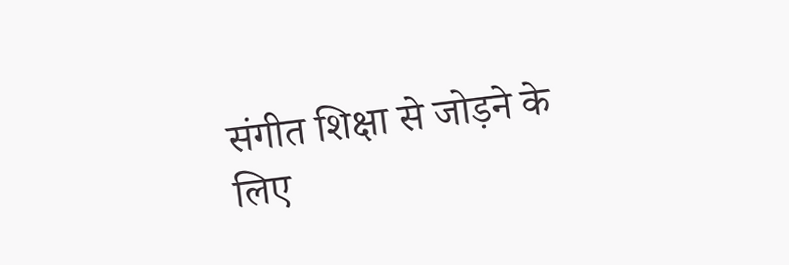संगीत शिक्षा से जोड़ने के लिए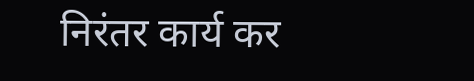निरंतर कार्य कर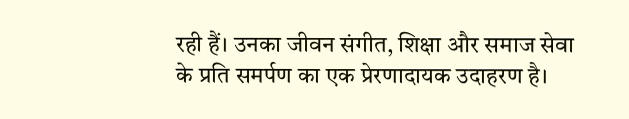रही हैं। उनका जीवन संगीत, शिक्षा और समाज सेवा के प्रति समर्पण का एक प्रेरणादायक उदाहरण है।